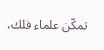تمكّن علماء فلك،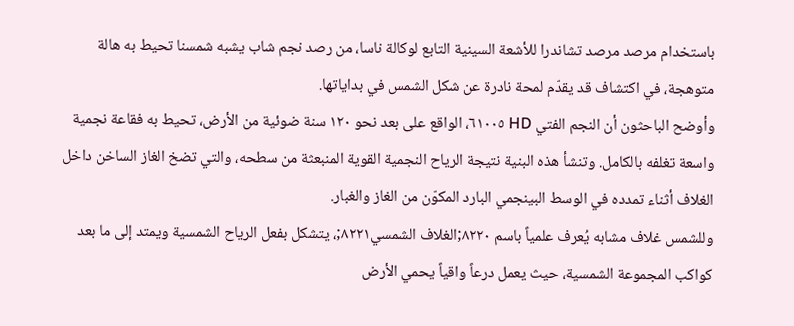باستخدام مرصد مرصد تشاندرا للأشعة السينية التابع لوكالة ناسا، من رصد نجم شاب يشبه شمسنا تحيط به هالة متوهجة، في اكتشاف قد يقدّم لمحة نادرة عن شكل الشمس في بداياتها.
وأوضح الباحثون أن النجم الفتي HD ٦١٠٠٥، الواقع على بعد نحو ١٢٠ سنة ضوئية من الأرض، تحيط به فقاعة نجمية واسعة تغلفه بالكامل. وتنشأ هذه البنية نتيجة الرياح النجمية القوية المنبعثة من سطحه، والتي تضخ الغاز الساخن داخل الغلاف أثناء تمدده في الوسط البينجمي البارد المكوّن من الغاز والغبار.
وللشمس غلاف مشابه يُعرف علمياً باسم ٨٢٢٠;الغلاف الشمسي٨٢٢١;، يتشكل بفعل الرياح الشمسية ويمتد إلى ما بعد كواكب المجموعة الشمسية، حيث يعمل درعاً واقياً يحمي الأرض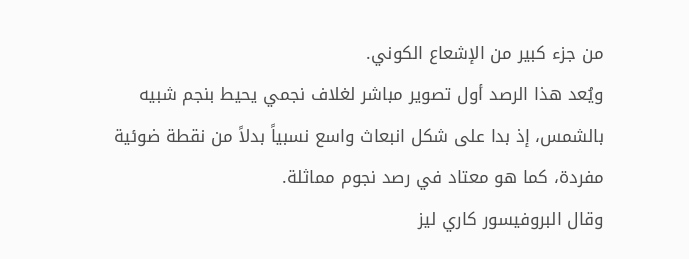من جزء كبير من الإشعاع الكوني.
ويُعد هذا الرصد أول تصوير مباشر لغلاف نجمي يحيط بنجم شبيه بالشمس، إذ بدا على شكل انبعاث واسع نسبياً بدلاً من نقطة ضوئية مفردة، كما هو معتاد في رصد نجوم مماثلة.
وقال البروفيسور كاري ليز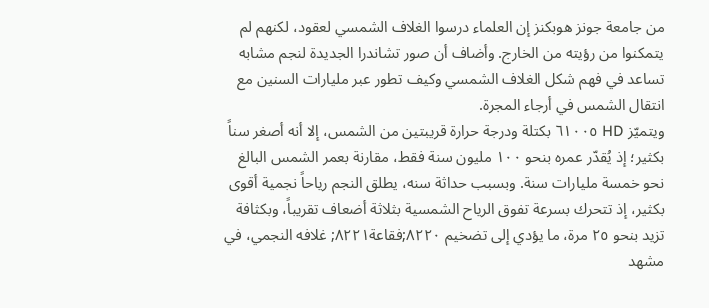من جامعة جونز هوبكنز إن العلماء درسوا الغلاف الشمسي لعقود، لكنهم لم يتمكنوا من رؤيته من الخارج. وأضاف أن صور تشاندرا الجديدة لنجم مشابه تساعد في فهم شكل الغلاف الشمسي وكيف تطور عبر مليارات السنين مع انتقال الشمس في أرجاء المجرة.
ويتميّز HD ٦١٠٠٥ بكتلة ودرجة حرارة قريبتين من الشمس، إلا أنه أصغر سناً بكثير؛ إذ يُقدّر عمره بنحو ١٠٠ مليون سنة فقط، مقارنة بعمر الشمس البالغ نحو خمسة مليارات سنة. وبسبب حداثة سنه، يطلق النجم رياحاً نجمية أقوى بكثير، إذ تتحرك بسرعة تفوق الرياح الشمسية بثلاثة أضعاف تقريباً، وبكثافة تزيد بنحو ٢٥ مرة، ما يؤدي إلى تضخيم ٨٢٢٠;فقاعة٨٢٢١; غلافه النجمي، في مشهد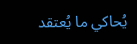يُحاكي ما يُعتقد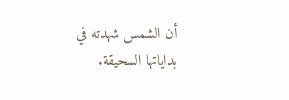أن الشمس شهدته في بداياتها السحيقة.